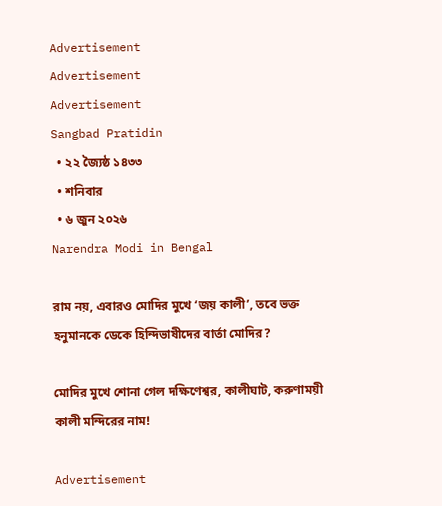Advertisement
Advertisement
Advertisement
Sangbad Pratidin
  • ২২ জ্যৈষ্ঠ ১৪৩৩
  • শনিবার
  • ৬ জুন ২০২৬
Narendra Modi in Bengal

রাম নয়, এবারও মোদির মুখে ‘জয় কালী’, তবে ভক্ত হনুমানকে ডেকে হিন্দিভাষীদের বার্তা মোদির?

মোদির মুখে শোনা গেল দক্ষিণেশ্বর, কালীঘাট, করুণাময়ী কালী মন্দিরের নাম!

Advertisement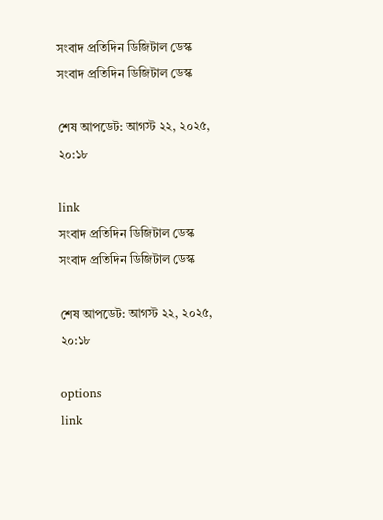সংবাদ প্রতিদিন ডিজিটাল ডেস্ক
সংবাদ প্রতিদিন ডিজিটাল ডেস্ক

শেষ আপডেট: আগস্ট ২২, ২০২৫, ২০:১৮

link
সংবাদ প্রতিদিন ডিজিটাল ডেস্ক
সংবাদ প্রতিদিন ডিজিটাল ডেস্ক

শেষ আপডেট: আগস্ট ২২, ২০২৫, ২০:১৮

options
link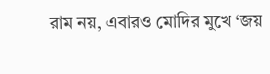রাম নয়, এবারও মোদির মুখে ‘জয়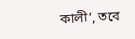কালী’, তবে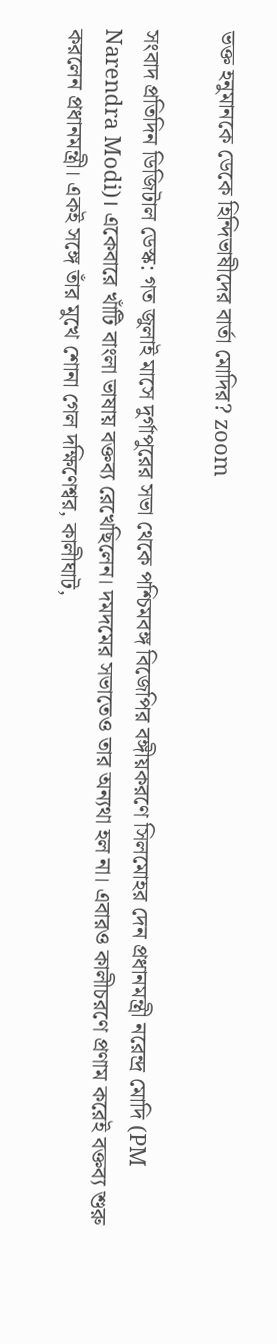ভক্ত হনুমানকে ডেকে হিন্দিভাষীদের বার্তা মোদির? zoom

সংবাদ প্রতিদিন ডিজিটাল ডেস্ক: গত জুলাই মাসে দুর্গাপুরের সভা থেকে পশ্চিমবঙ্গ বিজেপির বঙ্গীয়করণে সিলমোহর দেন প্রধানমন্ত্রী নরেন্দ্র মোদি (PM Narendra Modi)। একেবারে খাঁটি বাংলা ভাষায় বক্তব্য রেখেছিলেন। দমদমের সভাতেও তার অন্যথা হল না। এবারও কালীচরণে প্রণাম করেই বক্তব্য শুরু করলেন প্রধানমন্ত্রী। একই সঙ্গে তাঁর মুখে শোনা গেল দক্ষিণেশ্বর, কালীঘাট,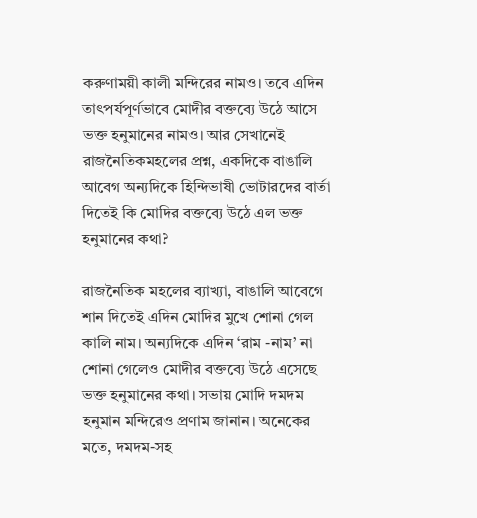করুণাময়ী কালী মন্দিরের নামও। তবে এদিন তাৎপর্যপূর্ণভাবে মোদীর বক্তব্যে উঠে আসে ভক্ত হনুমানের নামও। আর সেখানেই রাজনৈতিকমহলের প্রশ্ন, একদিকে বাঙালি আবেগ অন্যদিকে হিন্দিভাষী ভোটারদের বার্তা দিতেই কি মোদির বক্তব্যে উঠে এল ভক্ত হনুমানের কথা?

রাজনৈতিক মহলের ব্যাখ্যা, বাঙালি আবেগে শান দিতেই এদিন মোদির মুখে শোনা গেল কালি নাম। অন্যদিকে এদিন ‘রাম -নাম’ না শোনা গেলেও মোদীর বক্তব্যে উঠে এসেছে ভক্ত হনুমানের কথা। সভায় মোদি দমদম হনুমান মন্দিরেও প্রণাম জানান। অনেকের মতে, দমদম-সহ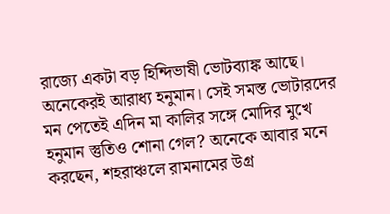রাজ্যে একটা বড় হিন্দিভাষী ভোটব্যাঙ্ক আছে।  অনেকেরই আরাধ্য হনুমান। সেই সমস্ত ভোটারদের মন পেতেই এদিন মা কালির সঙ্গে মোদির মুখে হনুমান স্তুতিও শোনা গেল? অনেকে আবার মনে করছেন, শহরাঞ্চলে রামনামের উগ্র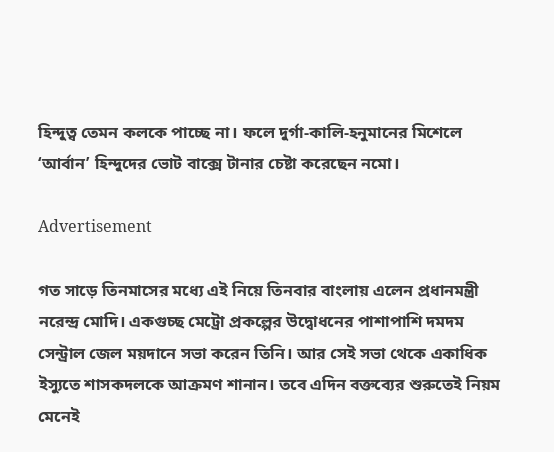হিন্দুত্ব তেমন কলকে পাচ্ছে না। ফলে দুর্গা-কালি-হনুমানের মিশেলে ‘আর্বান’ হিন্দুদের ভোট বাক্সে টানার চেষ্টা করেছেন নমো।

Advertisement

গত সাড়ে তিনমাসের মধ্যে এই নিয়ে তিনবার বাংলায় এলেন প্রধানমন্ত্রী নরেন্দ্র মোদি। একগুচ্ছ মেট্রো প্রকল্পের উদ্বোধনের পাশাপাশি দমদম সেন্ট্রাল জেল ময়দানে সভা করেন তিনি। আর সেই সভা থেকে একাধিক ইস্যুতে শাসকদলকে আক্রমণ শানান। তবে এদিন বক্তব্যের শুরুতেই নিয়ম মেনেই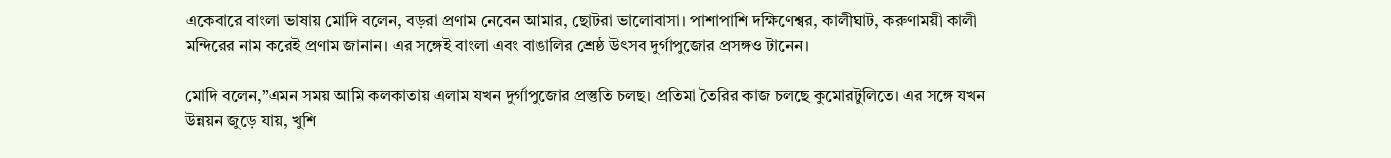একেবারে বাংলা ভাষায় মোদি বলেন, বড়রা প্রণাম নেবেন আমার, ছোটরা ভালোবাসা। পাশাপাশি দক্ষিণেশ্বর, কালীঘাট, করুণাময়ী কালী মন্দিরের নাম করেই প্রণাম জানান। এর সঙ্গেই বাংলা এবং বাঙালির শ্রেষ্ঠ উৎসব দুর্গাপুজোর প্রসঙ্গও টানেন।

মোদি বলেন,”এমন সময় আমি কলকাতায় এলাম যখন দুর্গাপুজোর প্রস্তুতি চলছ। প্রতিমা তৈরির কাজ চলছে কুমোরটুলিতে। এর সঙ্গে যখন উন্নয়ন জুড়ে যায়, খুশি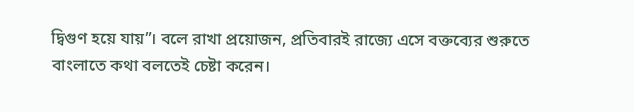দ্বিগুণ হয়ে যায়”। বলে রাখা প্রয়োজন, প্রতিবারই রাজ্যে এসে বক্তব্যের শুরুতে বাংলাতে কথা বলতেই চেষ্টা করেন।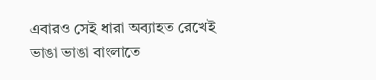এবারও সেই ধারা অব্যাহত রেখেই ভাঙা ভাঙা বাংলাতে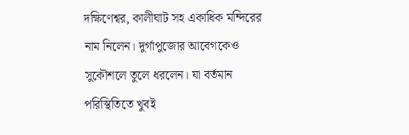দক্ষিণেশ্বর, কালীঘাট সহ একাধিক মন্দিরের নাম নিলেন। দুর্গাপুজোর আবেগকেও সুকৌশলে তুলে ধরলেন। যা বর্তমান পরিস্থিতিতে খুবই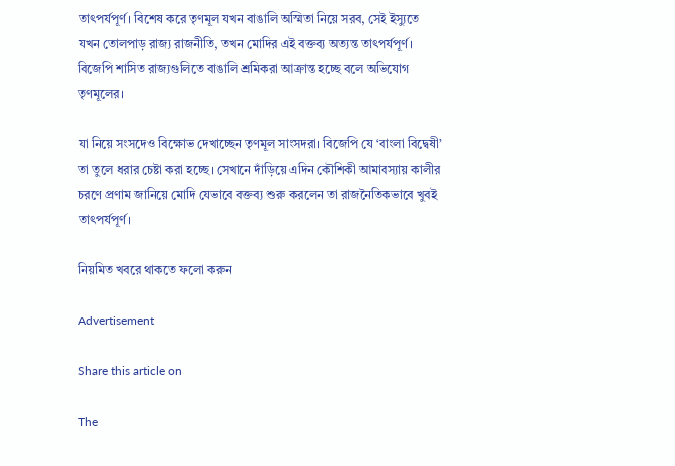তাৎপর্যপূর্ণ। বিশেষ করে তৃণমূল যখন বাঙালি অস্মিতা নিয়ে সরব, সেই ইস্যুতে যখন তোলপাড় রাজ্য রাজনীতি, তখন মোদির এই বক্তব্য অত্যন্ত তাৎপর্যপূর্ণ। বিজেপি শাসিত রাজ্যগুলিতে বাঙালি শ্রমিকরা আক্রান্ত হচ্ছে বলে অভিযোগ তৃণমূলের।

যা নিয়ে সংসদেও বিক্ষোভ দেখাচ্ছেন তৃণমূল সাংসদরা। বিজেপি যে ‘বাংলা বিদ্বেষী’ তা তুলে ধরার চেষ্টা করা হচ্ছে। সেখানে দাঁড়িয়ে এদিন কৌশিকী আমাবস্যায় কালীর চরণে প্রণাম জানিয়ে মোদি যেভাবে বক্তব্য শুরু করলেন তা রাজনৈতিকভাবে খুবই তাৎপর্যপূর্ণ।

নিয়মিত খবরে থাকতে ফলো করুন

Advertisement

Share this article on

The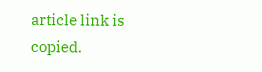article link is copied.